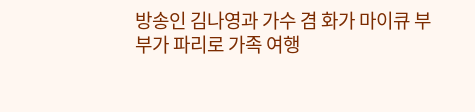방송인 김나영과 가수 겸 화가 마이큐 부부가 파리로 가족 여행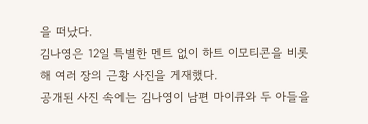을 떠났다.
김나영은 12일 특별한 멘트 없이 하트 이모티콘을 비롯해 여러 장의 근황 사진을 게재했다.
공개된 사진 속에는 김나영이 남편 마이큐와 두 아들을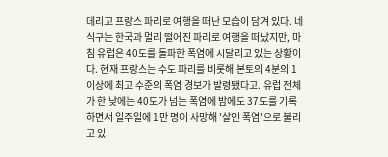데리고 프랑스 파리로 여행을 떠난 모습이 담겨 있다. 네 식구는 한국과 멀리 떨어진 파리로 여행을 떠났지만, 마침 유럽은 40도를 돌파한 폭염에 시달리고 있는 상황이다. 현재 프랑스는 수도 파리를 비롯해 본토의 4분의 1 이상에 최고 수준의 폭염 경보가 발령됐다고. 유럽 전체가 한 낮에는 40도가 넘는 폭염에 밤에도 37도를 기록하면서 일주일에 1만 명이 사망해 '살인 폭염'으로 불리고 있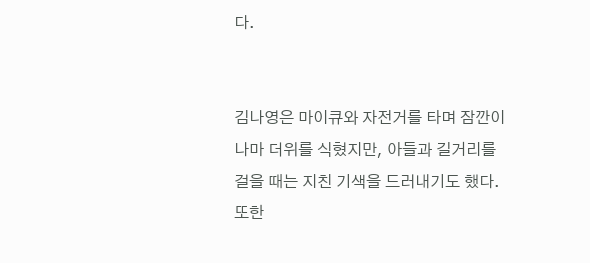다.


김나영은 마이큐와 자전거를 타며 잠깐이나마 더위를 식혔지만, 아들과 길거리를 걸을 때는 지친 기색을 드러내기도 했다. 또한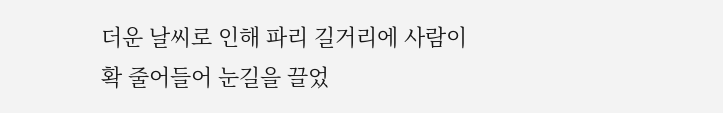더운 날씨로 인해 파리 길거리에 사람이 확 줄어들어 눈길을 끌었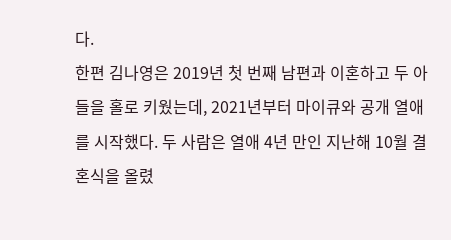다.
한편 김나영은 2019년 첫 번째 남편과 이혼하고 두 아들을 홀로 키웠는데, 2021년부터 마이큐와 공개 열애를 시작했다. 두 사람은 열애 4년 만인 지난해 10월 결혼식을 올렸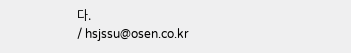다.
/ hsjssu@osen.co.kr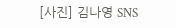[사진] 김나영 SNS